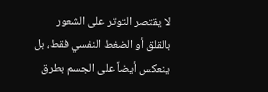لا يقتصر التوتر على الشعور بالقلق أو الضغط النفسي فقط، بل ينعكس أيضاً على الجسم بطرق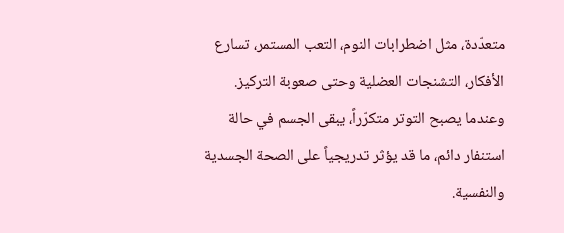متعدّدة، مثل اضطرابات النوم، التعب المستمر، تسارع الأفكار، التشنجات العضلية وحتى صعوبة التركيز. وعندما يصبح التوتر متكرّراً، يبقى الجسم في حالة استنفار دائم، ما قد يؤثر تدريجياً على الصحة الجسدية والنفسية.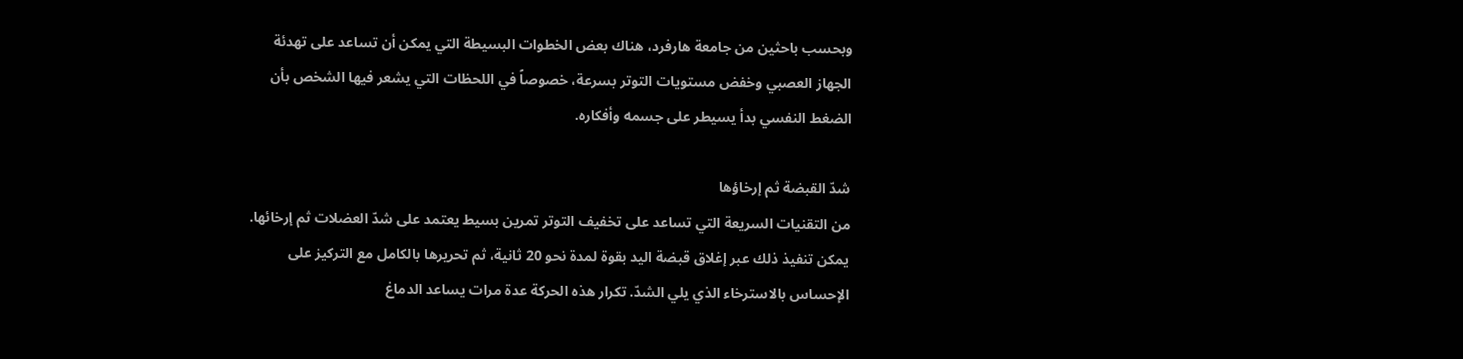وبحسب باحثين من جامعة هارفرد، هناك بعض الخطوات البسيطة التي يمكن أن تساعد على تهدئة الجهاز العصبي وخفض مستويات التوتر بسرعة، خصوصاً في اللحظات التي يشعر فيها الشخص بأن الضغط النفسي بدأ يسيطر على جسمه وأفكاره.

شدّ القبضة ثم إرخاؤها
من التقنيات السريعة التي تساعد على تخفيف التوتر تمرين بسيط يعتمد على شدّ العضلات ثم إرخائها. يمكن تنفيذ ذلك عبر إغلاق قبضة اليد بقوة لمدة نحو 20 ثانية، ثم تحريرها بالكامل مع التركيز على الإحساس بالاسترخاء الذي يلي الشدّ. تكرار هذه الحركة عدة مرات يساعد الدماغ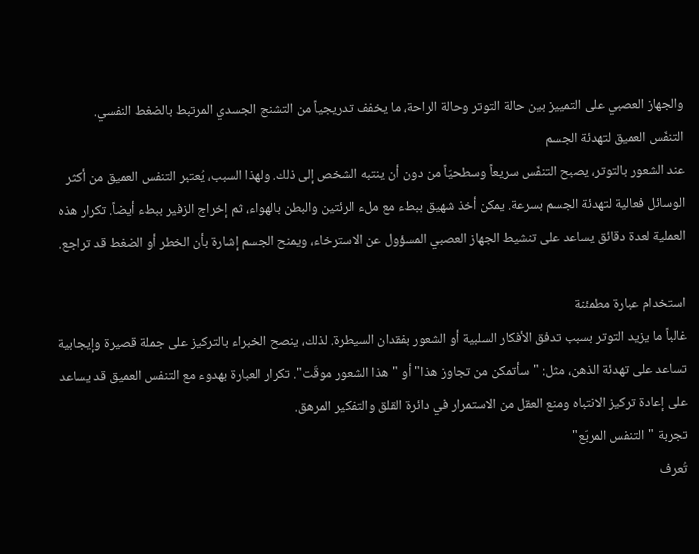والجهاز العصبي على التمييز بين حالة التوتر وحالة الراحة، ما يخفف تدريجياً من التشنج الجسدي المرتبط بالضغط النفسي.
التنفّس العميق لتهدئة الجسم
عند الشعور بالتوتر، يصبح التنفّس سريعاً وسطحيّاً من دون أن ينتبه الشخص إلى ذلك. ولهذا السبب، يُعتبر التنفس العميق من أكثر الوسائل فعالية لتهدئة الجسم بسرعة. يمكن أخذ شهيق ببطء مع ملء الرئتين والبطن بالهواء، ثم إخراج الزفير ببطء أيضاً. تكرار هذه العملية لعدة دقائق يساعد على تنشيط الجهاز العصبي المسؤول عن الاسترخاء، ويمنح الجسم إشارة بأن الخطر أو الضغط قد تراجع.

استخدام عبارة مطمئنة
غالباً ما يزيد التوتر بسبب تدفق الأفكار السلبية أو الشعور بفقدان السيطرة. لذلك، ينصح الخبراء بالتركيز على جملة قصيرة وإيجابية تساعد على تهدئة الذهن، مثل: "سأتمكن من تجاوز هذا" أو "هذا الشعور موقّت". تكرار العبارة بهدوء مع التنفس العميق قد يساعد على إعادة تركيز الانتباه ومنع العقل من الاستمرار في دائرة القلق والتفكير المرهق.
تجربة "التنفس المربّع"
تُعرف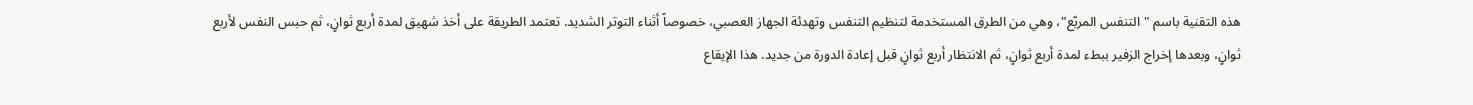هذه التقنية باسم "التنفس المربّع"، وهي من الطرق المستخدمة لتنظيم التنفس وتهدئة الجهاز العصبي، خصوصاً أثناء التوتر الشديد. تعتمد الطريقة على أخذ شهيق لمدة أربع ثوانٍ، ثم حبس النفس لأربع ثوانٍ، وبعدها إخراج الزفير ببطء لمدة أربع ثوانٍ، ثم الانتظار أربع ثوانٍ قبل إعادة الدورة من جديد. هذا الإيقاع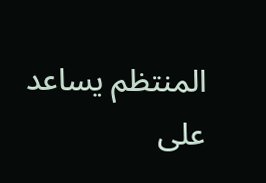المنتظم يساعد على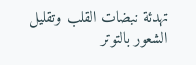تهدئة نبضات القلب وتقليل الشعور بالتوتر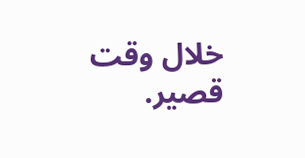خلال وقت قصير.